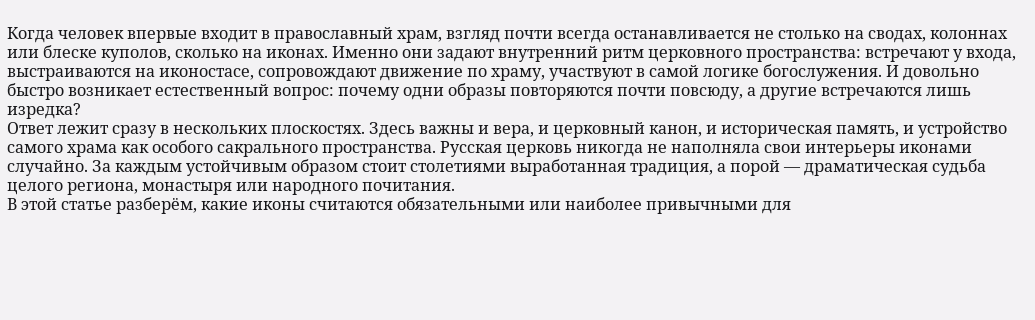Когда человек впервые входит в православный храм, взгляд почти всегда останавливается не столько на сводах, колоннах или блеске куполов, сколько на иконах. Именно они задают внутренний ритм церковного пространства: встречают у входа, выстраиваются на иконостасе, сопровождают движение по храму, участвуют в самой логике богослужения. И довольно быстро возникает естественный вопрос: почему одни образы повторяются почти повсюду, а другие встречаются лишь изредка?
Ответ лежит сразу в нескольких плоскостях. Здесь важны и вера, и церковный канон, и историческая память, и устройство самого храма как особого сакрального пространства. Русская церковь никогда не наполняла свои интерьеры иконами случайно. За каждым устойчивым образом стоит столетиями выработанная традиция, а порой — драматическая судьба целого региона, монастыря или народного почитания.
В этой статье разберём, какие иконы считаются обязательными или наиболее привычными для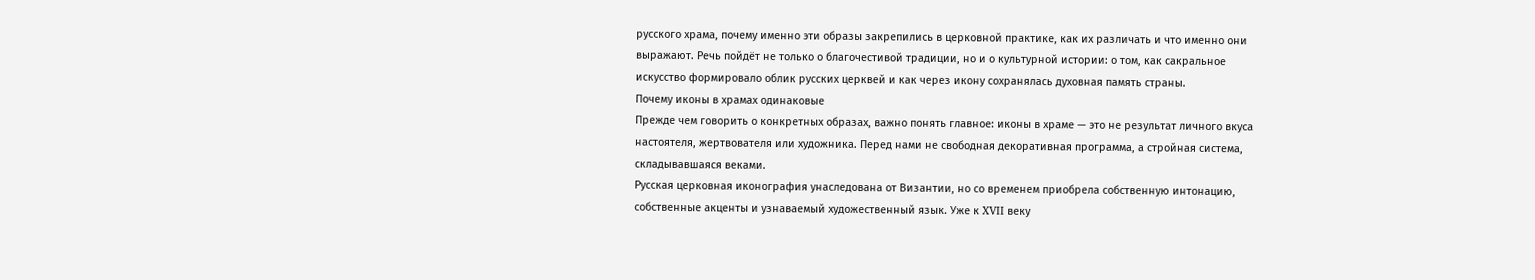русского храма, почему именно эти образы закрепились в церковной практике, как их различать и что именно они выражают. Речь пойдёт не только о благочестивой традиции, но и о культурной истории: о том, как сакральное искусство формировало облик русских церквей и как через икону сохранялась духовная память страны.
Почему иконы в храмах одинаковые
Прежде чем говорить о конкретных образах, важно понять главное: иконы в храме — это не результат личного вкуса настоятеля, жертвователя или художника. Перед нами не свободная декоративная программа, а стройная система, складывавшаяся веками.
Русская церковная иконография унаследована от Византии, но со временем приобрела собственную интонацию, собственные акценты и узнаваемый художественный язык. Уже к XVII веку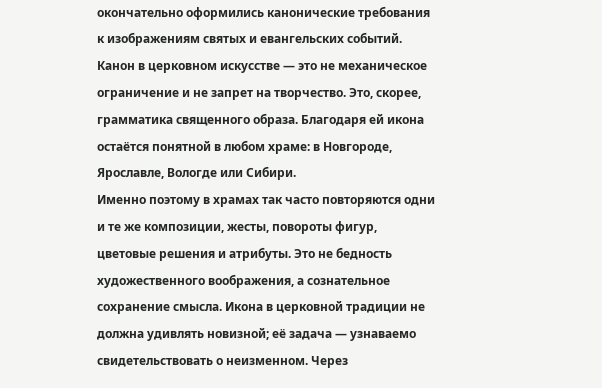окончательно оформились канонические требования к изображениям святых и евангельских событий. Канон в церковном искусстве — это не механическое ограничение и не запрет на творчество. Это, скорее, грамматика священного образа. Благодаря ей икона остаётся понятной в любом храме: в Новгороде, Ярославле, Вологде или Сибири.
Именно поэтому в храмах так часто повторяются одни и те же композиции, жесты, повороты фигур, цветовые решения и атрибуты. Это не бедность художественного воображения, а сознательное сохранение смысла. Икона в церковной традиции не должна удивлять новизной; её задача — узнаваемо свидетельствовать о неизменном. Через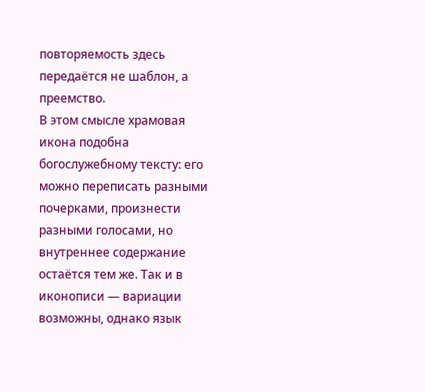повторяемость здесь передаётся не шаблон, а преемство.
В этом смысле храмовая икона подобна богослужебному тексту: его можно переписать разными почерками, произнести разными голосами, но внутреннее содержание остаётся тем же. Так и в иконописи — вариации возможны, однако язык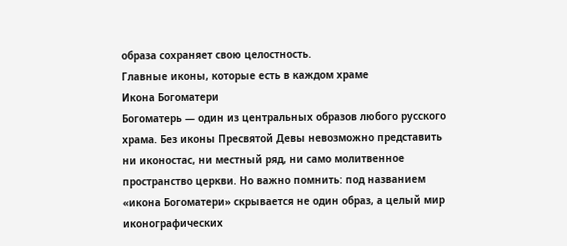образа сохраняет свою целостность.
Главные иконы, которые есть в каждом храме
Икона Богоматери
Богоматерь — один из центральных образов любого русского храма. Без иконы Пресвятой Девы невозможно представить ни иконостас, ни местный ряд, ни само молитвенное пространство церкви. Но важно помнить: под названием «икона Богоматери» скрывается не один образ, а целый мир иконографических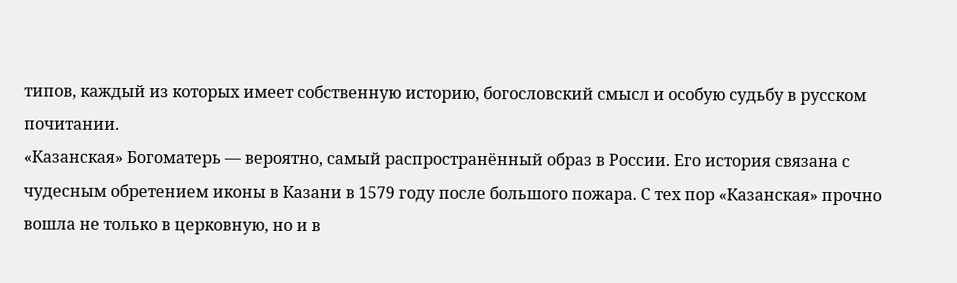типов, каждый из которых имеет собственную историю, богословский смысл и особую судьбу в русском почитании.
«Казанская» Богоматерь — вероятно, самый распространённый образ в России. Его история связана с чудесным обретением иконы в Казани в 1579 году после большого пожара. С тех пор «Казанская» прочно вошла не только в церковную, но и в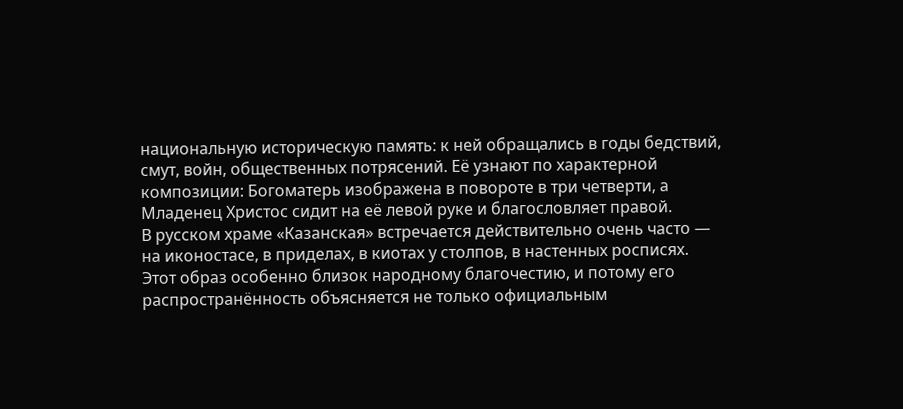национальную историческую память: к ней обращались в годы бедствий, смут, войн, общественных потрясений. Её узнают по характерной композиции: Богоматерь изображена в повороте в три четверти, а Младенец Христос сидит на её левой руке и благословляет правой.
В русском храме «Казанская» встречается действительно очень часто — на иконостасе, в приделах, в киотах у столпов, в настенных росписях. Этот образ особенно близок народному благочестию, и потому его распространённость объясняется не только официальным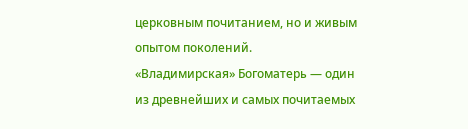церковным почитанием, но и живым опытом поколений.
«Владимирская» Богоматерь — один из древнейших и самых почитаемых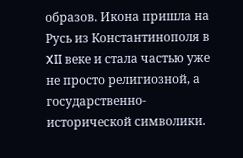образов. Икона пришла на Русь из Константинополя в XII веке и стала частью уже не просто религиозной, а государственно-исторической символики.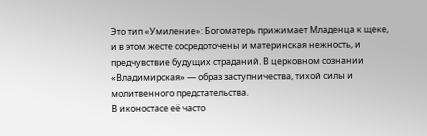Это тип «Умиление»: Богоматерь прижимает Младенца к щеке, и в этом жесте сосредоточены и материнская нежность, и предчувствие будущих страданий. В церковном сознании «Владимирская» — образ заступничества, тихой силы и молитвенного предстательства.
В иконостасе её часто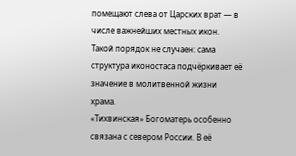помещают слева от Царских врат — в числе важнейших местных икон. Такой порядок не случаен: сама структура иконостаса подчёркивает её значение в молитвенной жизни храма.
«Тихвинская» Богоматерь особенно связана с севером России. В её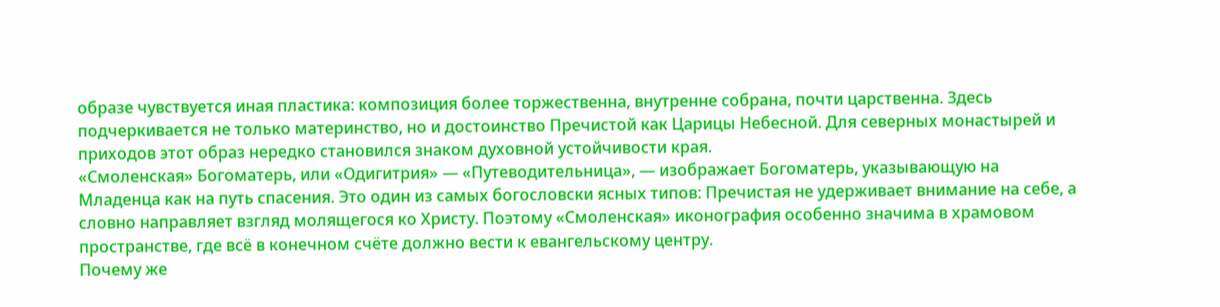образе чувствуется иная пластика: композиция более торжественна, внутренне собрана, почти царственна. Здесь подчеркивается не только материнство, но и достоинство Пречистой как Царицы Небесной. Для северных монастырей и приходов этот образ нередко становился знаком духовной устойчивости края.
«Смоленская» Богоматерь, или «Одигитрия» — «Путеводительница», — изображает Богоматерь, указывающую на Младенца как на путь спасения. Это один из самых богословски ясных типов: Пречистая не удерживает внимание на себе, а словно направляет взгляд молящегося ко Христу. Поэтому «Смоленская» иконография особенно значима в храмовом пространстве, где всё в конечном счёте должно вести к евангельскому центру.
Почему же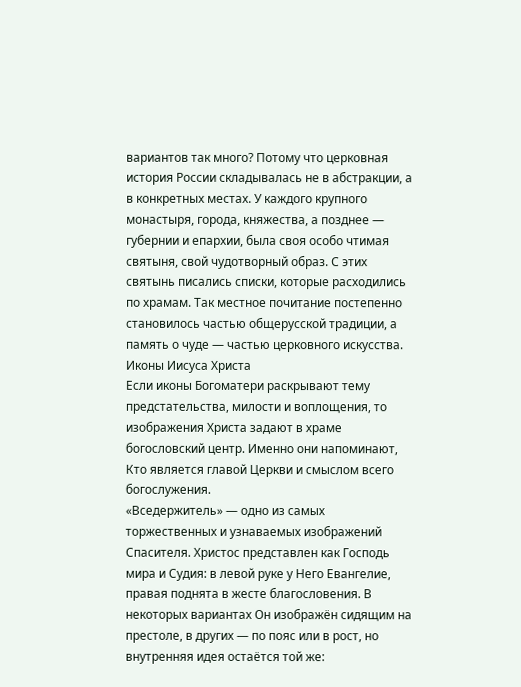вариантов так много? Потому что церковная история России складывалась не в абстракции, а в конкретных местах. У каждого крупного монастыря, города, княжества, а позднее — губернии и епархии, была своя особо чтимая святыня, свой чудотворный образ. С этих святынь писались списки, которые расходились по храмам. Так местное почитание постепенно становилось частью общерусской традиции, а память о чуде — частью церковного искусства.
Иконы Иисуса Христа
Если иконы Богоматери раскрывают тему предстательства, милости и воплощения, то изображения Христа задают в храме богословский центр. Именно они напоминают, Кто является главой Церкви и смыслом всего богослужения.
«Вседержитель» — одно из самых торжественных и узнаваемых изображений Спасителя. Христос представлен как Господь мира и Судия: в левой руке у Него Евангелие, правая поднята в жесте благословения. В некоторых вариантах Он изображён сидящим на престоле, в других — по пояс или в рост, но внутренняя идея остаётся той же: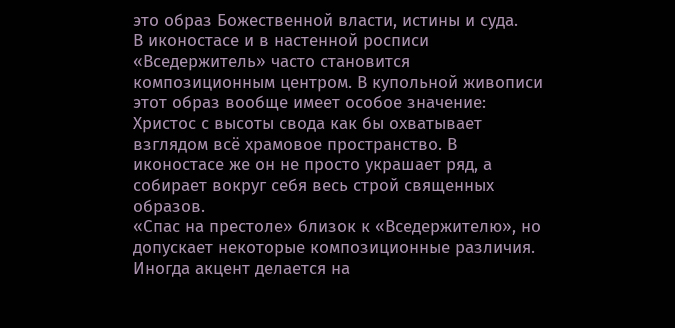это образ Божественной власти, истины и суда.
В иконостасе и в настенной росписи «Вседержитель» часто становится композиционным центром. В купольной живописи этот образ вообще имеет особое значение: Христос с высоты свода как бы охватывает взглядом всё храмовое пространство. В иконостасе же он не просто украшает ряд, а собирает вокруг себя весь строй священных образов.
«Спас на престоле» близок к «Вседержителю», но допускает некоторые композиционные различия. Иногда акцент делается на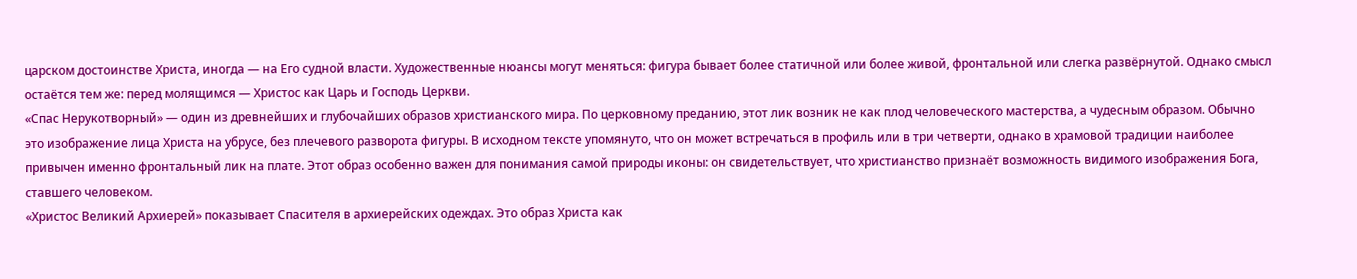царском достоинстве Христа, иногда — на Его судной власти. Художественные нюансы могут меняться: фигура бывает более статичной или более живой, фронтальной или слегка развёрнутой. Однако смысл остаётся тем же: перед молящимся — Христос как Царь и Господь Церкви.
«Спас Нерукотворный» — один из древнейших и глубочайших образов христианского мира. По церковному преданию, этот лик возник не как плод человеческого мастерства, а чудесным образом. Обычно это изображение лица Христа на убрусе, без плечевого разворота фигуры. В исходном тексте упомянуто, что он может встречаться в профиль или в три четверти, однако в храмовой традиции наиболее привычен именно фронтальный лик на плате. Этот образ особенно важен для понимания самой природы иконы: он свидетельствует, что христианство признаёт возможность видимого изображения Бога, ставшего человеком.
«Христос Великий Архиерей» показывает Спасителя в архиерейских одеждах. Это образ Христа как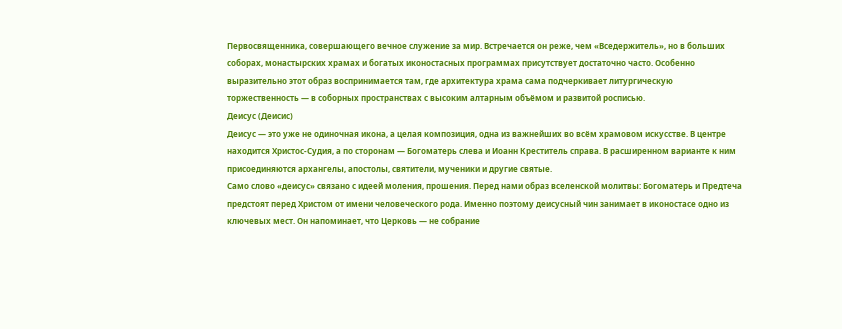Первосвященника, совершающего вечное служение за мир. Встречается он реже, чем «Вседержитель», но в больших соборах, монастырских храмах и богатых иконостасных программах присутствует достаточно часто. Особенно выразительно этот образ воспринимается там, где архитектура храма сама подчеркивает литургическую торжественность — в соборных пространствах с высоким алтарным объёмом и развитой росписью.
Деисус (Деисис)
Деисус — это уже не одиночная икона, а целая композиция, одна из важнейших во всём храмовом искусстве. В центре находится Христос-Судия, а по сторонам — Богоматерь слева и Иоанн Креститель справа. В расширенном варианте к ним присоединяются архангелы, апостолы, святители, мученики и другие святые.
Само слово «деисус» связано с идеей моления, прошения. Перед нами образ вселенской молитвы: Богоматерь и Предтеча предстоят перед Христом от имени человеческого рода. Именно поэтому деисусный чин занимает в иконостасе одно из ключевых мест. Он напоминает, что Церковь — не собрание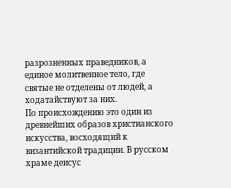разрозненных праведников, а единое молитвенное тело, где святые не отделены от людей, а ходатайствуют за них.
По происхождению это один из древнейших образов христианского искусства, восходящий к византийской традиции. В русском храме деисус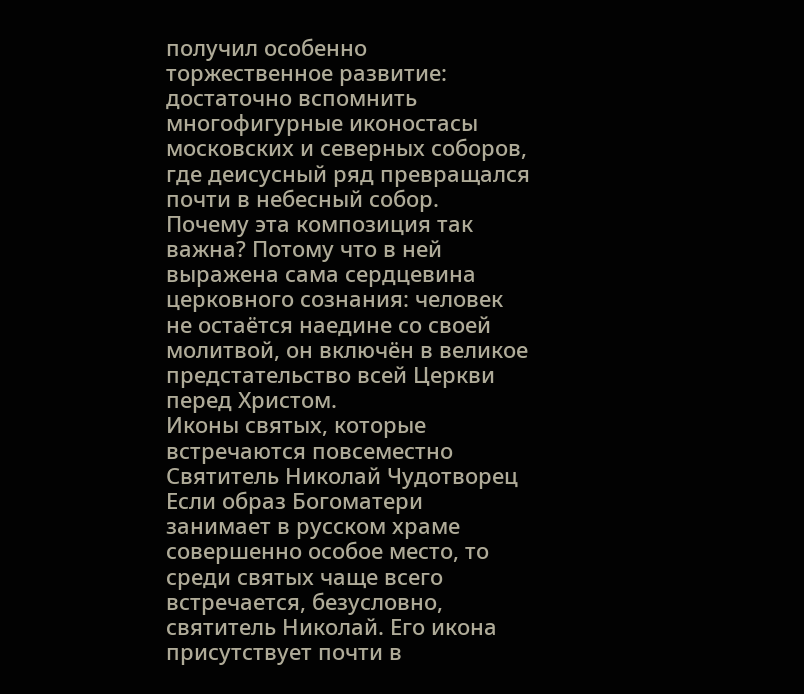получил особенно торжественное развитие: достаточно вспомнить многофигурные иконостасы московских и северных соборов, где деисусный ряд превращался почти в небесный собор.
Почему эта композиция так важна? Потому что в ней выражена сама сердцевина церковного сознания: человек не остаётся наедине со своей молитвой, он включён в великое предстательство всей Церкви перед Христом.
Иконы святых, которые встречаются повсеместно
Святитель Николай Чудотворец
Если образ Богоматери занимает в русском храме совершенно особое место, то среди святых чаще всего встречается, безусловно, святитель Николай. Его икона присутствует почти в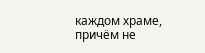каждом храме, причём не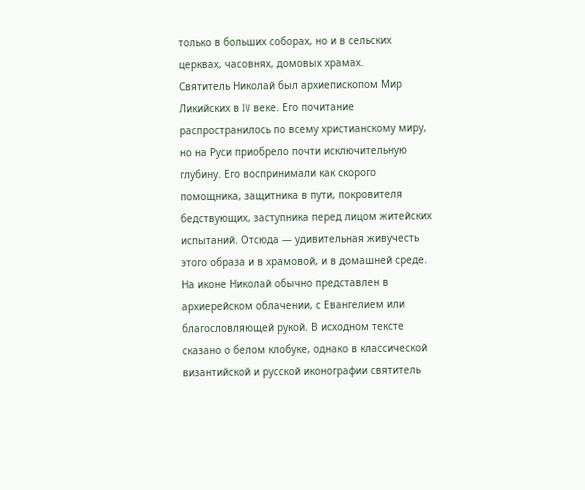только в больших соборах, но и в сельских церквах, часовнях, домовых храмах.
Святитель Николай был архиепископом Мир Ликийских в IV веке. Его почитание распространилось по всему христианскому миру, но на Руси приобрело почти исключительную глубину. Его воспринимали как скорого помощника, защитника в пути, покровителя бедствующих, заступника перед лицом житейских испытаний. Отсюда — удивительная живучесть этого образа и в храмовой, и в домашней среде.
На иконе Николай обычно представлен в архиерейском облачении, с Евангелием или благословляющей рукой. В исходном тексте сказано о белом клобуке, однако в классической византийской и русской иконографии святитель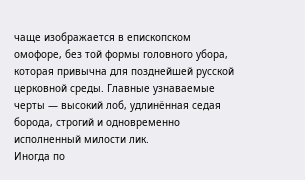чаще изображается в епископском омофоре, без той формы головного убора, которая привычна для позднейшей русской церковной среды. Главные узнаваемые черты — высокий лоб, удлинённая седая борода, строгий и одновременно исполненный милости лик.
Иногда по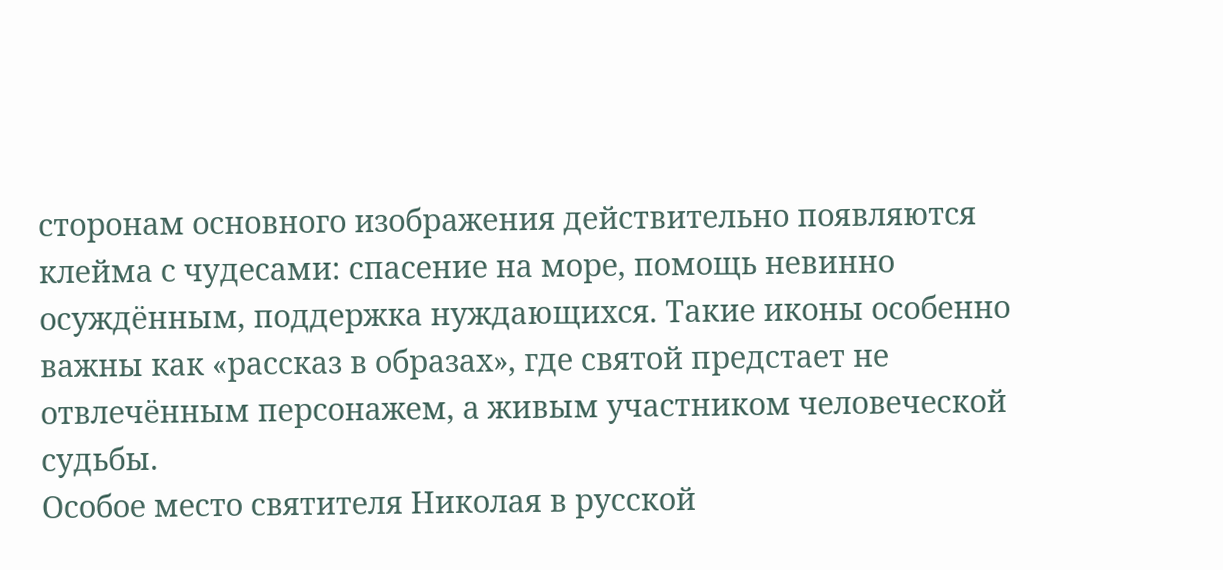сторонам основного изображения действительно появляются клейма с чудесами: спасение на море, помощь невинно осуждённым, поддержка нуждающихся. Такие иконы особенно важны как «рассказ в образах», где святой предстает не отвлечённым персонажем, а живым участником человеческой судьбы.
Особое место святителя Николая в русской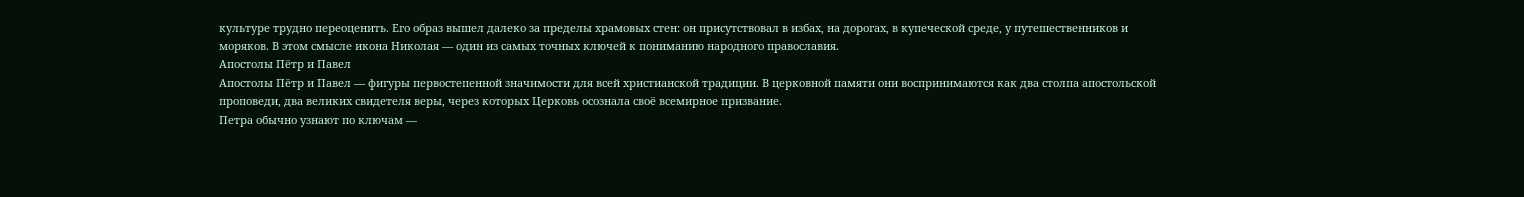культуре трудно переоценить. Его образ вышел далеко за пределы храмовых стен: он присутствовал в избах, на дорогах, в купеческой среде, у путешественников и моряков. В этом смысле икона Николая — один из самых точных ключей к пониманию народного православия.
Апостолы Пётр и Павел
Апостолы Пётр и Павел — фигуры первостепенной значимости для всей христианской традиции. В церковной памяти они воспринимаются как два столпа апостольской проповеди, два великих свидетеля веры, через которых Церковь осознала своё всемирное призвание.
Петра обычно узнают по ключам —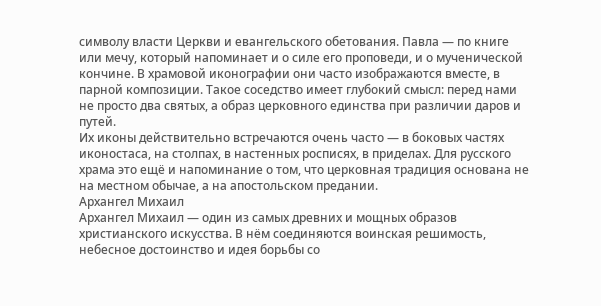символу власти Церкви и евангельского обетования. Павла — по книге или мечу, который напоминает и о силе его проповеди, и о мученической кончине. В храмовой иконографии они часто изображаются вместе, в парной композиции. Такое соседство имеет глубокий смысл: перед нами не просто два святых, а образ церковного единства при различии даров и путей.
Их иконы действительно встречаются очень часто — в боковых частях иконостаса, на столпах, в настенных росписях, в приделах. Для русского храма это ещё и напоминание о том, что церковная традиция основана не на местном обычае, а на апостольском предании.
Архангел Михаил
Архангел Михаил — один из самых древних и мощных образов христианского искусства. В нём соединяются воинская решимость, небесное достоинство и идея борьбы со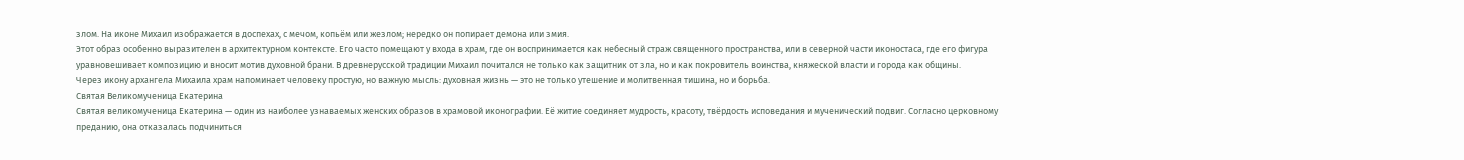злом. На иконе Михаил изображается в доспехах, с мечом, копьём или жезлом; нередко он попирает демона или змия.
Этот образ особенно выразителен в архитектурном контексте. Его часто помещают у входа в храм, где он воспринимается как небесный страж священного пространства, или в северной части иконостаса, где его фигура уравновешивает композицию и вносит мотив духовной брани. В древнерусской традиции Михаил почитался не только как защитник от зла, но и как покровитель воинства, княжеской власти и города как общины.
Через икону архангела Михаила храм напоминает человеку простую, но важную мысль: духовная жизнь — это не только утешение и молитвенная тишина, но и борьба.
Святая Великомученица Екатерина
Святая великомученица Екатерина — один из наиболее узнаваемых женских образов в храмовой иконографии. Её житие соединяет мудрость, красоту, твёрдость исповедания и мученический подвиг. Согласно церковному преданию, она отказалась подчиниться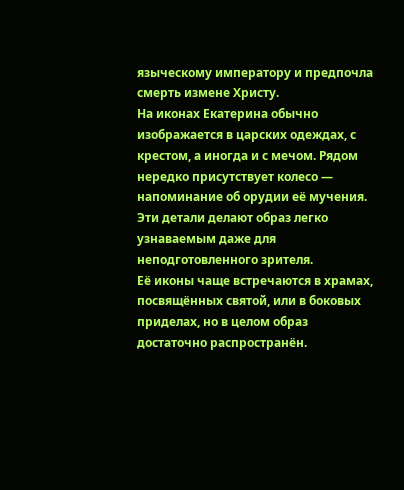языческому императору и предпочла смерть измене Христу.
На иконах Екатерина обычно изображается в царских одеждах, с крестом, а иногда и с мечом. Рядом нередко присутствует колесо — напоминание об орудии её мучения. Эти детали делают образ легко узнаваемым даже для неподготовленного зрителя.
Её иконы чаще встречаются в храмах, посвящённых святой, или в боковых приделах, но в целом образ достаточно распространён.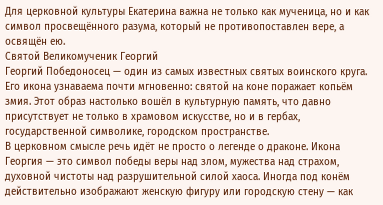Для церковной культуры Екатерина важна не только как мученица, но и как символ просвещённого разума, который не противопоставлен вере, а освящён ею.
Святой Великомученик Георгий
Георгий Победоносец — один из самых известных святых воинского круга. Его икона узнаваема почти мгновенно: святой на коне поражает копьём змия. Этот образ настолько вошёл в культурную память, что давно присутствует не только в храмовом искусстве, но и в гербах, государственной символике, городском пространстве.
В церковном смысле речь идёт не просто о легенде о драконе. Икона Георгия — это символ победы веры над злом, мужества над страхом, духовной чистоты над разрушительной силой хаоса. Иногда под конём действительно изображают женскую фигуру или городскую стену — как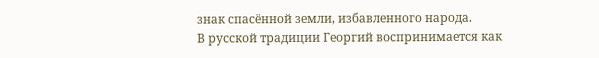знак спасённой земли, избавленного народа.
В русской традиции Георгий воспринимается как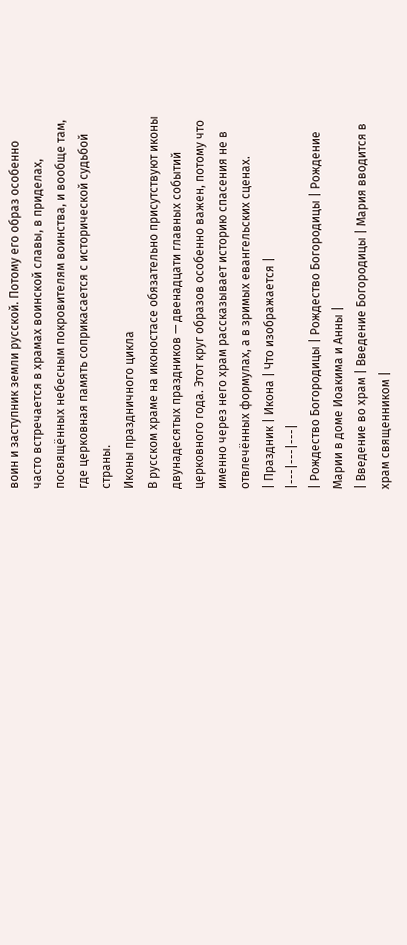воин и заступник земли русской. Потому его образ особенно часто встречается в храмах воинской славы, в приделах, посвящённых небесным покровителям воинства, и вообще там, где церковная память соприкасается с исторической судьбой страны.
Иконы праздничного цикла
В русском храме на иконостасе обязательно присутствуют иконы двунадесятых праздников — двенадцати главных событий церковного года. Этот круг образов особенно важен, потому что именно через него храм рассказывает историю спасения не в отвлечённых формулах, а в зримых евангельских сценах.
| Праздник | Икона | Что изображается |
|---|---|---|
| Рождество Богородицы | Рождество Богородицы | Рождение Марии в доме Иоакима и Анны |
| Введение во храм | Введение Богородицы | Мария вводится в храм священником |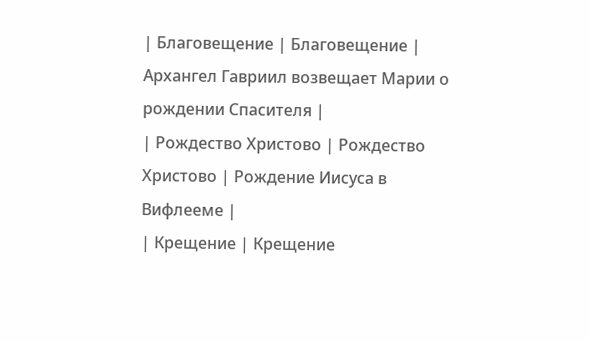| Благовещение | Благовещение | Архангел Гавриил возвещает Марии о рождении Спасителя |
| Рождество Христово | Рождество Христово | Рождение Иисуса в Вифлееме |
| Крещение | Крещение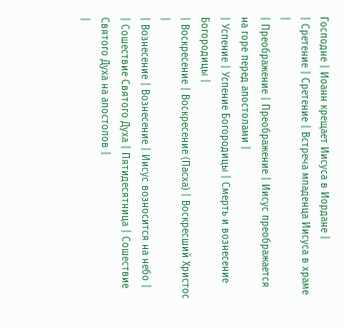Господне | Иоанн крещает Иисуса в Иордане |
| Сретение | Сретение | Встреча младенца Иисуса в храме |
| Преображение | Преображение | Иисус преображается на горе перед апостолами |
| Успение | Успение Богородицы | Смерть и вознесение Богородицы |
| Воскресение | Воскресение (Пасха) | Воскресший Христос |
| Вознесение | Вознесение | Иисус возносится на небо |
| Сошествие Святого Духа | Пятидесятница | Сошествие Святого Духа на апостолов |
|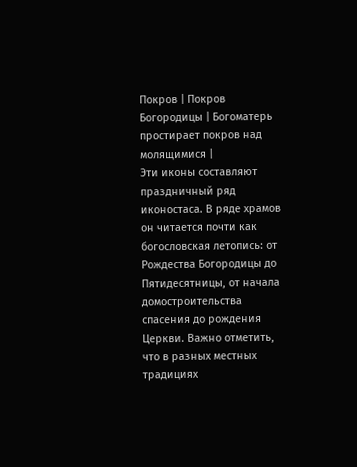Покров | Покров Богородицы | Богоматерь простирает покров над молящимися |
Эти иконы составляют праздничный ряд иконостаса. В ряде храмов он читается почти как богословская летопись: от Рождества Богородицы до Пятидесятницы, от начала домостроительства спасения до рождения Церкви. Важно отметить, что в разных местных традициях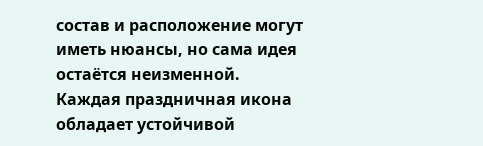состав и расположение могут иметь нюансы, но сама идея остаётся неизменной.
Каждая праздничная икона обладает устойчивой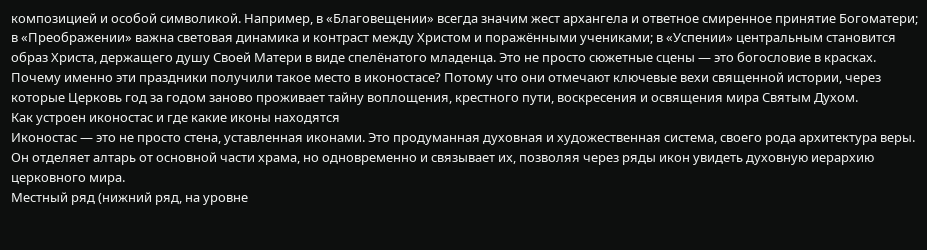композицией и особой символикой. Например, в «Благовещении» всегда значим жест архангела и ответное смиренное принятие Богоматери; в «Преображении» важна световая динамика и контраст между Христом и поражёнными учениками; в «Успении» центральным становится образ Христа, держащего душу Своей Матери в виде спелёнатого младенца. Это не просто сюжетные сцены — это богословие в красках.
Почему именно эти праздники получили такое место в иконостасе? Потому что они отмечают ключевые вехи священной истории, через которые Церковь год за годом заново проживает тайну воплощения, крестного пути, воскресения и освящения мира Святым Духом.
Как устроен иконостас и где какие иконы находятся
Иконостас — это не просто стена, уставленная иконами. Это продуманная духовная и художественная система, своего рода архитектура веры. Он отделяет алтарь от основной части храма, но одновременно и связывает их, позволяя через ряды икон увидеть духовную иерархию церковного мира.
Местный ряд (нижний ряд, на уровне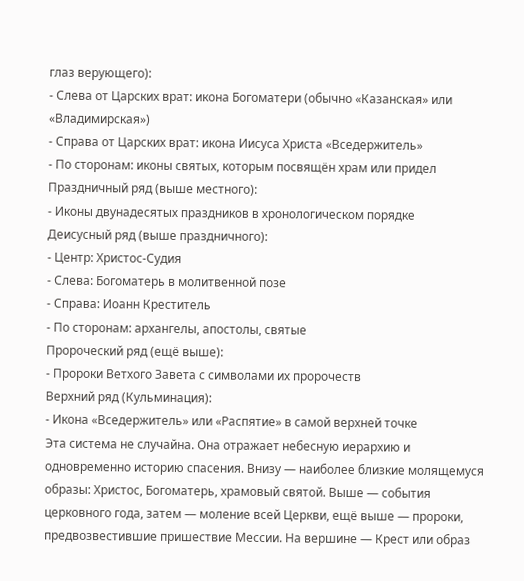глаз верующего):
- Слева от Царских врат: икона Богоматери (обычно «Казанская» или «Владимирская»)
- Справа от Царских врат: икона Иисуса Христа «Вседержитель»
- По сторонам: иконы святых, которым посвящён храм или придел
Праздничный ряд (выше местного):
- Иконы двунадесятых праздников в хронологическом порядке
Деисусный ряд (выше праздничного):
- Центр: Христос-Судия
- Слева: Богоматерь в молитвенной позе
- Справа: Иоанн Креститель
- По сторонам: архангелы, апостолы, святые
Пророческий ряд (ещё выше):
- Пророки Ветхого Завета с символами их пророчеств
Верхний ряд (Кульминация):
- Икона «Вседержитель» или «Распятие» в самой верхней точке
Эта система не случайна. Она отражает небесную иерархию и одновременно историю спасения. Внизу — наиболее близкие молящемуся образы: Христос, Богоматерь, храмовый святой. Выше — события церковного года, затем — моление всей Церкви, ещё выше — пророки, предвозвестившие пришествие Мессии. На вершине — Крест или образ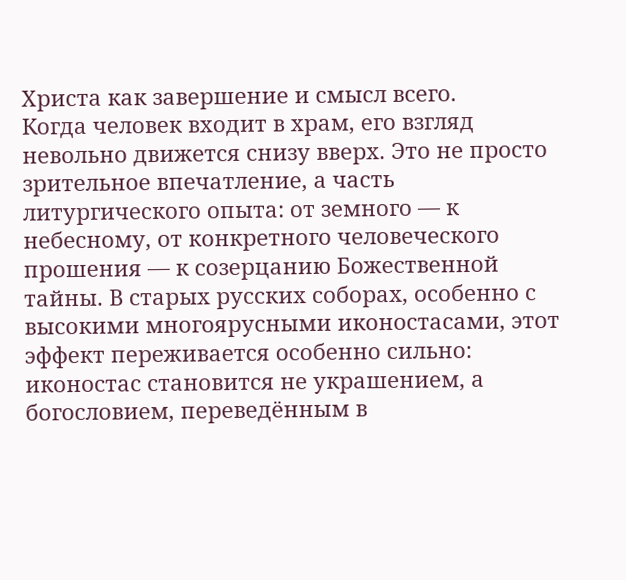Христа как завершение и смысл всего.
Когда человек входит в храм, его взгляд невольно движется снизу вверх. Это не просто зрительное впечатление, а часть литургического опыта: от земного — к небесному, от конкретного человеческого прошения — к созерцанию Божественной тайны. В старых русских соборах, особенно с высокими многоярусными иконостасами, этот эффект переживается особенно сильно: иконостас становится не украшением, а богословием, переведённым в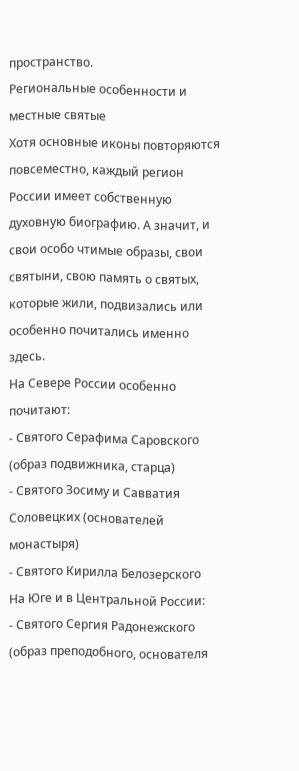пространство.
Региональные особенности и местные святые
Хотя основные иконы повторяются повсеместно, каждый регион России имеет собственную духовную биографию. А значит, и свои особо чтимые образы, свои святыни, свою память о святых, которые жили, подвизались или особенно почитались именно здесь.
На Севере России особенно почитают:
- Святого Серафима Саровского (образ подвижника, старца)
- Святого Зосиму и Савватия Соловецких (основателей монастыря)
- Святого Кирилла Белозерского
На Юге и в Центральной России:
- Святого Сергия Радонежского (образ преподобного, основателя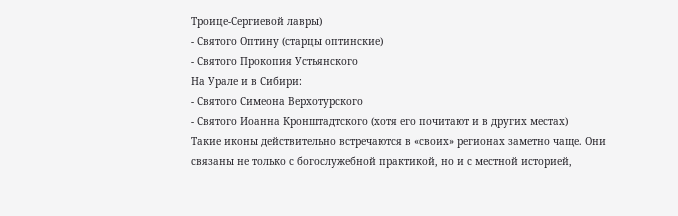Троице-Сергиевой лавры)
- Святого Оптину (старцы оптинские)
- Святого Прокопия Устьянского
На Урале и в Сибири:
- Святого Симеона Верхотурского
- Святого Иоанна Кронштадтского (хотя его почитают и в других местах)
Такие иконы действительно встречаются в «своих» регионах заметно чаще. Они связаны не только с богослужебной практикой, но и с местной историей,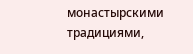монастырскими традициями,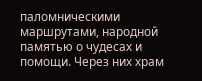паломническими маршрутами, народной памятью о чудесах и помощи. Через них храм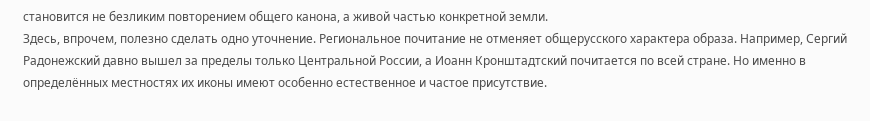становится не безликим повторением общего канона, а живой частью конкретной земли.
Здесь, впрочем, полезно сделать одно уточнение. Региональное почитание не отменяет общерусского характера образа. Например, Сергий Радонежский давно вышел за пределы только Центральной России, а Иоанн Кронштадтский почитается по всей стране. Но именно в определённых местностях их иконы имеют особенно естественное и частое присутствие.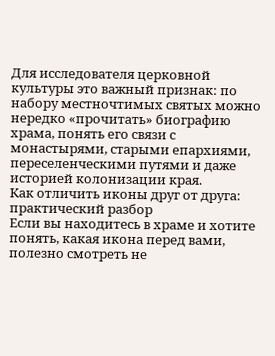Для исследователя церковной культуры это важный признак: по набору местночтимых святых можно нередко «прочитать» биографию храма, понять его связи с монастырями, старыми епархиями, переселенческими путями и даже историей колонизации края.
Как отличить иконы друг от друга: практический разбор
Если вы находитесь в храме и хотите понять, какая икона перед вами, полезно смотреть не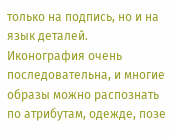только на подпись, но и на язык деталей. Иконография очень последовательна, и многие образы можно распознать по атрибутам, одежде, позе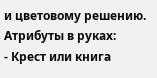и цветовому решению.
Атрибуты в руках:
- Крест или книга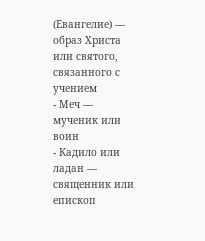(Евангелие) — образ Христа или святого, связанного с учением
- Меч — мученик или воин
- Кадило или ладан — священник или епископ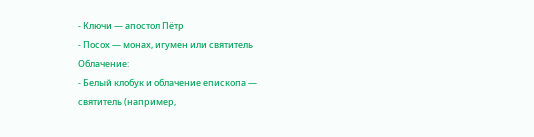- Ключи — апостол Пётр
- Посох — монах, игумен или святитель
Облачение:
- Белый клобук и облачение епископа — святитель (например,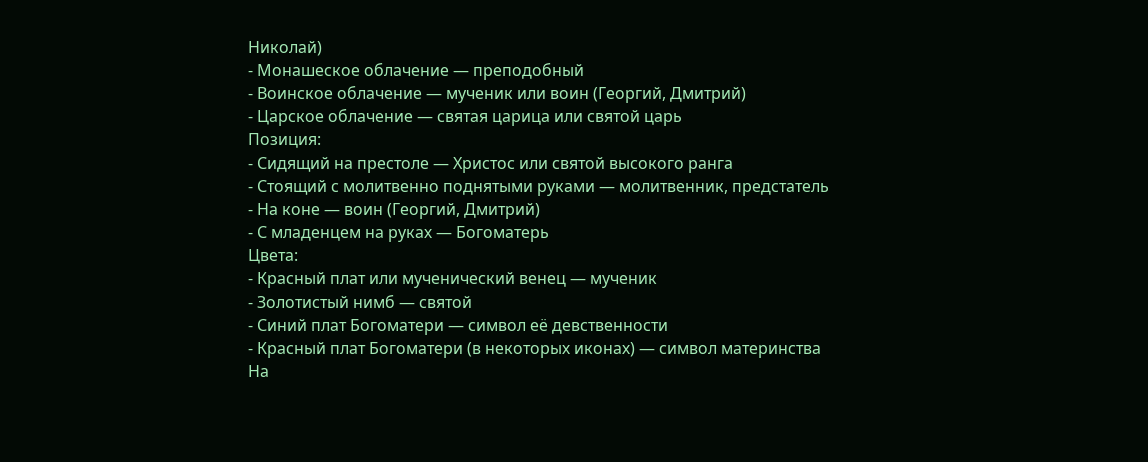Николай)
- Монашеское облачение — преподобный
- Воинское облачение — мученик или воин (Георгий, Дмитрий)
- Царское облачение — святая царица или святой царь
Позиция:
- Сидящий на престоле — Христос или святой высокого ранга
- Стоящий с молитвенно поднятыми руками — молитвенник, предстатель
- На коне — воин (Георгий, Дмитрий)
- С младенцем на руках — Богоматерь
Цвета:
- Красный плат или мученический венец — мученик
- Золотистый нимб — святой
- Синий плат Богоматери — символ её девственности
- Красный плат Богоматери (в некоторых иконах) — символ материнства
На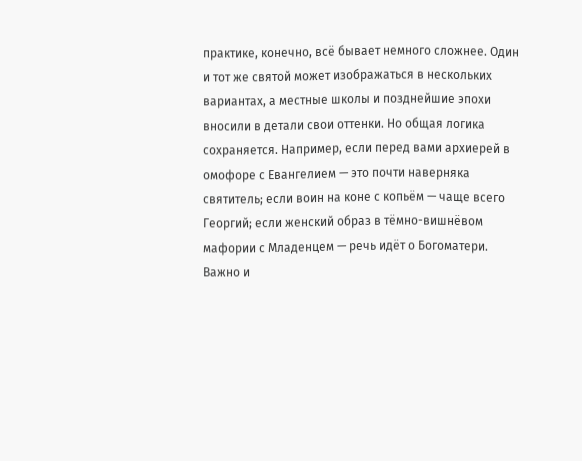практике, конечно, всё бывает немного сложнее. Один и тот же святой может изображаться в нескольких вариантах, а местные школы и позднейшие эпохи вносили в детали свои оттенки. Но общая логика сохраняется. Например, если перед вами архиерей в омофоре с Евангелием — это почти наверняка святитель; если воин на коне с копьём — чаще всего Георгий; если женский образ в тёмно-вишнёвом мафории с Младенцем — речь идёт о Богоматери.
Важно и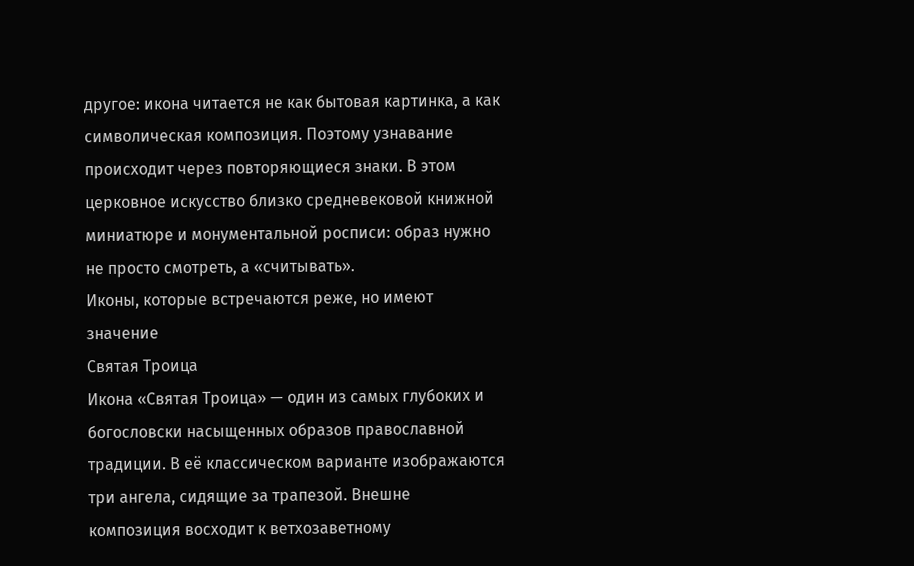другое: икона читается не как бытовая картинка, а как символическая композиция. Поэтому узнавание происходит через повторяющиеся знаки. В этом церковное искусство близко средневековой книжной миниатюре и монументальной росписи: образ нужно не просто смотреть, а «считывать».
Иконы, которые встречаются реже, но имеют значение
Святая Троица
Икона «Святая Троица» — один из самых глубоких и богословски насыщенных образов православной традиции. В её классическом варианте изображаются три ангела, сидящие за трапезой. Внешне композиция восходит к ветхозаветному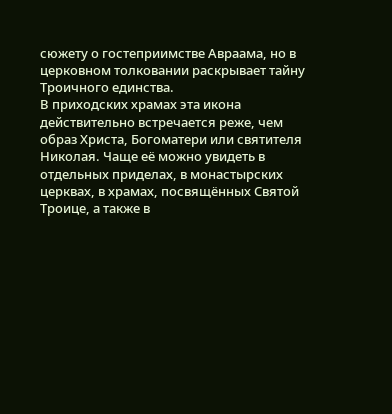сюжету о гостеприимстве Авраама, но в церковном толковании раскрывает тайну Троичного единства.
В приходских храмах эта икона действительно встречается реже, чем образ Христа, Богоматери или святителя Николая. Чаще её можно увидеть в отдельных приделах, в монастырских церквах, в храмах, посвящённых Святой Троице, а также в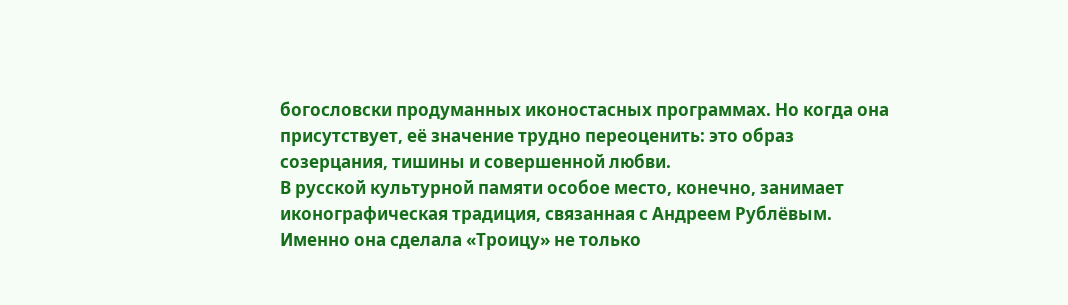богословски продуманных иконостасных программах. Но когда она присутствует, её значение трудно переоценить: это образ созерцания, тишины и совершенной любви.
В русской культурной памяти особое место, конечно, занимает иконографическая традиция, связанная с Андреем Рублёвым. Именно она сделала «Троицу» не только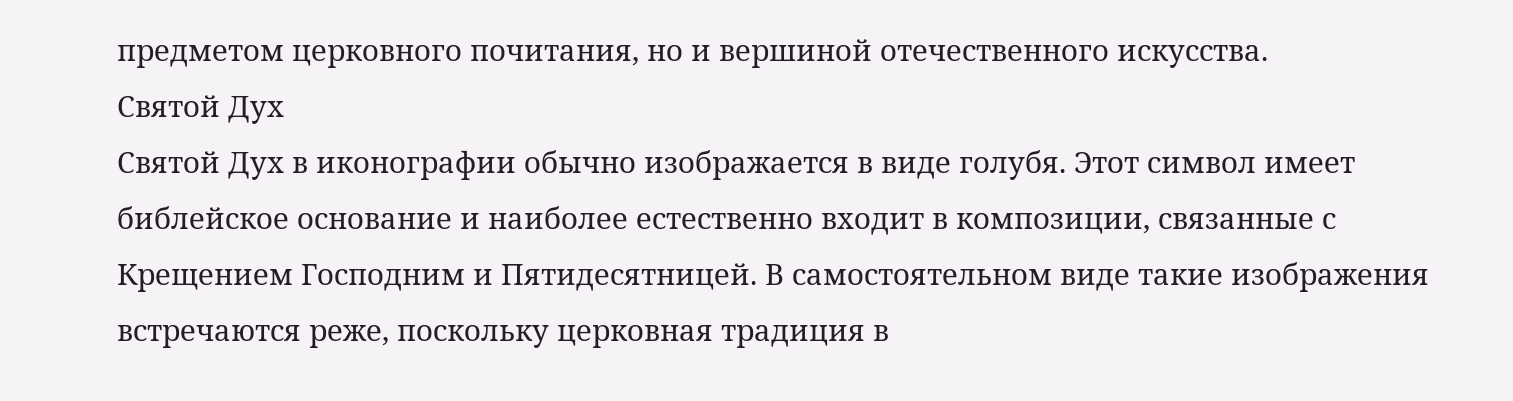предметом церковного почитания, но и вершиной отечественного искусства.
Святой Дух
Святой Дух в иконографии обычно изображается в виде голубя. Этот символ имеет библейское основание и наиболее естественно входит в композиции, связанные с Крещением Господним и Пятидесятницей. В самостоятельном виде такие изображения встречаются реже, поскольку церковная традиция в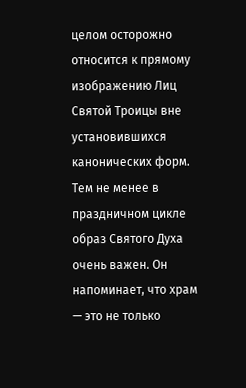целом осторожно относится к прямому изображению Лиц Святой Троицы вне установившихся канонических форм.
Тем не менее в праздничном цикле образ Святого Духа очень важен. Он напоминает, что храм — это не только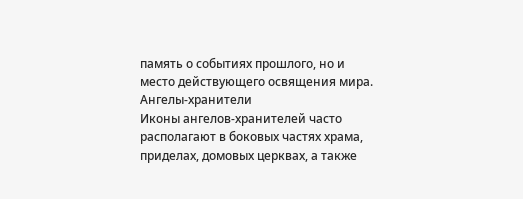память о событиях прошлого, но и место действующего освящения мира.
Ангелы-хранители
Иконы ангелов-хранителей часто располагают в боковых частях храма, приделах, домовых церквах, а также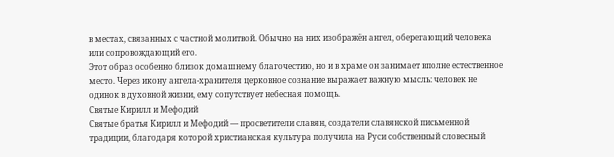в местах, связанных с частной молитвой. Обычно на них изображён ангел, оберегающий человека или сопровождающий его.
Этот образ особенно близок домашнему благочестию, но и в храме он занимает вполне естественное место. Через икону ангела-хранителя церковное сознание выражает важную мысль: человек не одинок в духовной жизни, ему сопутствует небесная помощь.
Святые Кирилл и Мефодий
Святые братья Кирилл и Мефодий — просветители славян, создатели славянской письменной традиции, благодаря которой христианская культура получила на Руси собственный словесный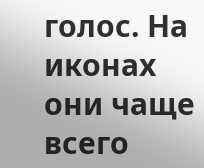голос. На иконах они чаще всего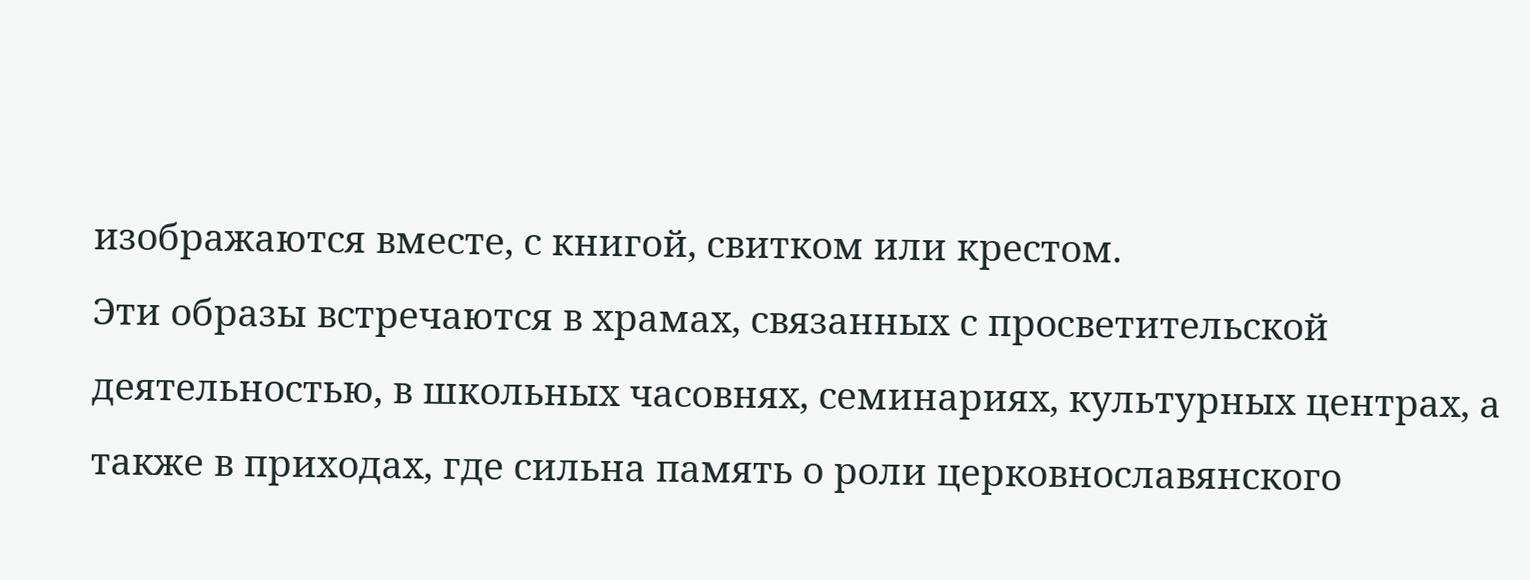изображаются вместе, с книгой, свитком или крестом.
Эти образы встречаются в храмах, связанных с просветительской деятельностью, в школьных часовнях, семинариях, культурных центрах, а также в приходах, где сильна память о роли церковнославянского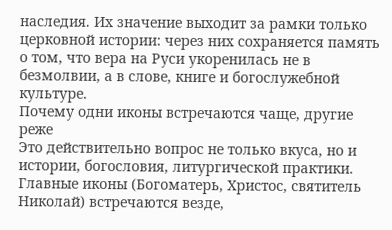наследия. Их значение выходит за рамки только церковной истории: через них сохраняется память о том, что вера на Руси укоренилась не в безмолвии, а в слове, книге и богослужебной культуре.
Почему одни иконы встречаются чаще, другие реже
Это действительно вопрос не только вкуса, но и истории, богословия, литургической практики.
Главные иконы (Богоматерь, Христос, святитель Николай) встречаются везде,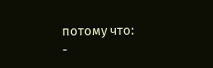потому что:
-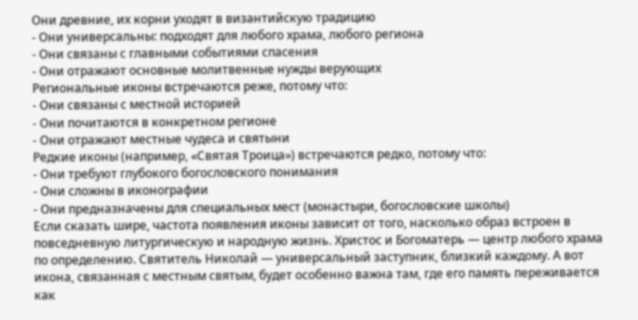Они древние, их корни уходят в византийскую традицию
- Они универсальны: подходят для любого храма, любого региона
- Они связаны с главными событиями спасения
- Они отражают основные молитвенные нужды верующих
Региональные иконы встречаются реже, потому что:
- Они связаны с местной историей
- Они почитаются в конкретном регионе
- Они отражают местные чудеса и святыни
Редкие иконы (например, «Святая Троица») встречаются редко, потому что:
- Они требуют глубокого богословского понимания
- Они сложны в иконографии
- Они предназначены для специальных мест (монастыри, богословские школы)
Если сказать шире, частота появления иконы зависит от того, насколько образ встроен в повседневную литургическую и народную жизнь. Христос и Богоматерь — центр любого храма по определению. Святитель Николай — универсальный заступник, близкий каждому. А вот икона, связанная с местным святым, будет особенно важна там, где его память переживается как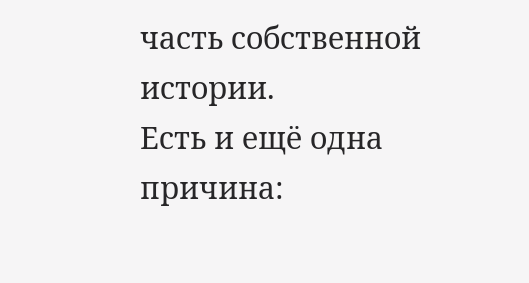часть собственной истории.
Есть и ещё одна причина: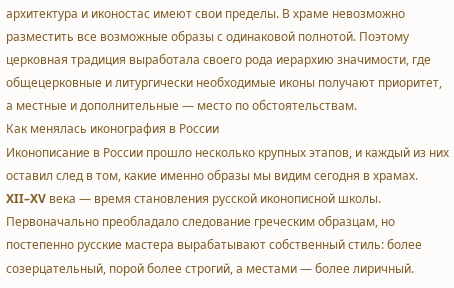архитектура и иконостас имеют свои пределы. В храме невозможно разместить все возможные образы с одинаковой полнотой. Поэтому церковная традиция выработала своего рода иерархию значимости, где общецерковные и литургически необходимые иконы получают приоритет, а местные и дополнительные — место по обстоятельствам.
Как менялась иконография в России
Иконописание в России прошло несколько крупных этапов, и каждый из них оставил след в том, какие именно образы мы видим сегодня в храмах.
XII–XV века — время становления русской иконописной школы. Первоначально преобладало следование греческим образцам, но постепенно русские мастера вырабатывают собственный стиль: более созерцательный, порой более строгий, а местами — более лиричный.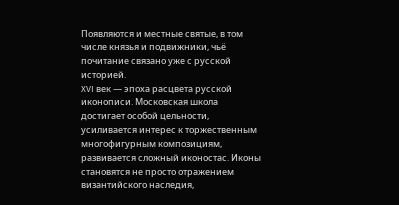Появляются и местные святые, в том числе князья и подвижники, чьё почитание связано уже с русской историей.
XVI век — эпоха расцвета русской иконописи. Московская школа достигает особой цельности, усиливается интерес к торжественным многофигурным композициям, развивается сложный иконостас. Иконы становятся не просто отражением византийского наследия,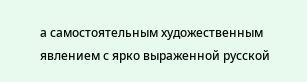а самостоятельным художественным явлением с ярко выраженной русской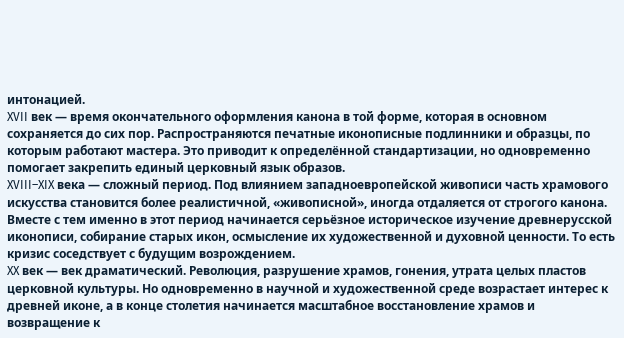интонацией.
XVII век — время окончательного оформления канона в той форме, которая в основном сохраняется до сих пор. Распространяются печатные иконописные подлинники и образцы, по которым работают мастера. Это приводит к определённой стандартизации, но одновременно помогает закрепить единый церковный язык образов.
XVIII–XIX века — сложный период. Под влиянием западноевропейской живописи часть храмового искусства становится более реалистичной, «живописной», иногда отдаляется от строгого канона. Вместе с тем именно в этот период начинается серьёзное историческое изучение древнерусской иконописи, собирание старых икон, осмысление их художественной и духовной ценности. То есть кризис соседствует с будущим возрождением.
XX век — век драматический. Революция, разрушение храмов, гонения, утрата целых пластов церковной культуры. Но одновременно в научной и художественной среде возрастает интерес к древней иконе, а в конце столетия начинается масштабное восстановление храмов и возвращение к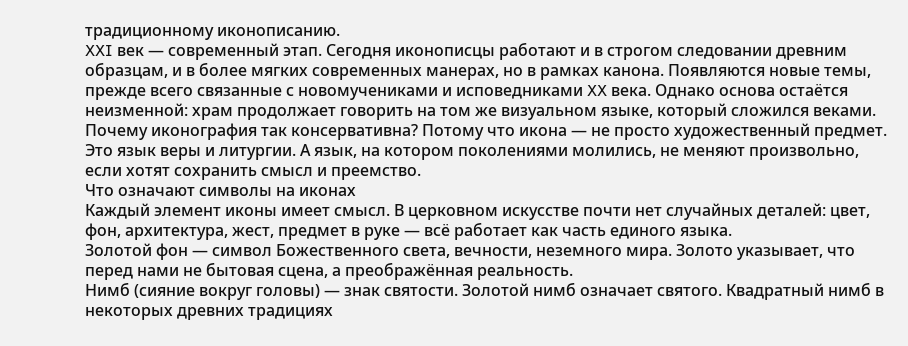традиционному иконописанию.
XXI век — современный этап. Сегодня иконописцы работают и в строгом следовании древним образцам, и в более мягких современных манерах, но в рамках канона. Появляются новые темы, прежде всего связанные с новомучениками и исповедниками XX века. Однако основа остаётся неизменной: храм продолжает говорить на том же визуальном языке, который сложился веками.
Почему иконография так консервативна? Потому что икона — не просто художественный предмет. Это язык веры и литургии. А язык, на котором поколениями молились, не меняют произвольно, если хотят сохранить смысл и преемство.
Что означают символы на иконах
Каждый элемент иконы имеет смысл. В церковном искусстве почти нет случайных деталей: цвет, фон, архитектура, жест, предмет в руке — всё работает как часть единого языка.
Золотой фон — символ Божественного света, вечности, неземного мира. Золото указывает, что перед нами не бытовая сцена, а преображённая реальность.
Нимб (сияние вокруг головы) — знак святости. Золотой нимб означает святого. Квадратный нимб в некоторых древних традициях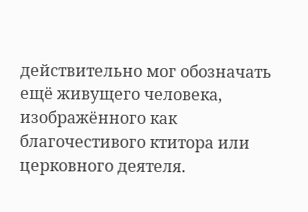действительно мог обозначать ещё живущего человека, изображённого как благочестивого ктитора или церковного деятеля.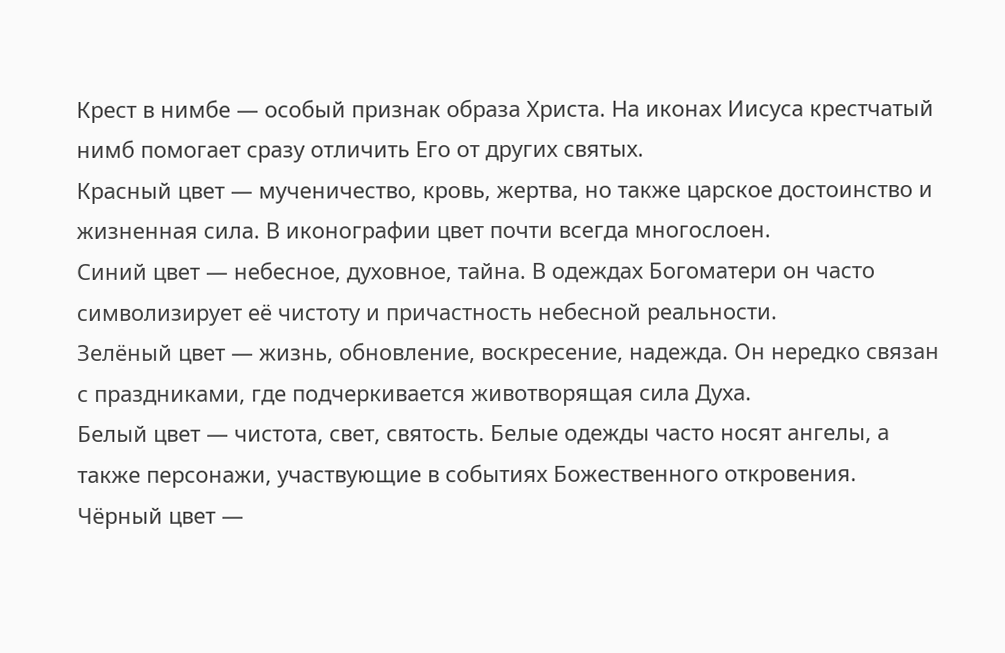Крест в нимбе — особый признак образа Христа. На иконах Иисуса крестчатый нимб помогает сразу отличить Его от других святых.
Красный цвет — мученичество, кровь, жертва, но также царское достоинство и жизненная сила. В иконографии цвет почти всегда многослоен.
Синий цвет — небесное, духовное, тайна. В одеждах Богоматери он часто символизирует её чистоту и причастность небесной реальности.
Зелёный цвет — жизнь, обновление, воскресение, надежда. Он нередко связан с праздниками, где подчеркивается животворящая сила Духа.
Белый цвет — чистота, свет, святость. Белые одежды часто носят ангелы, а также персонажи, участвующие в событиях Божественного откровения.
Чёрный цвет —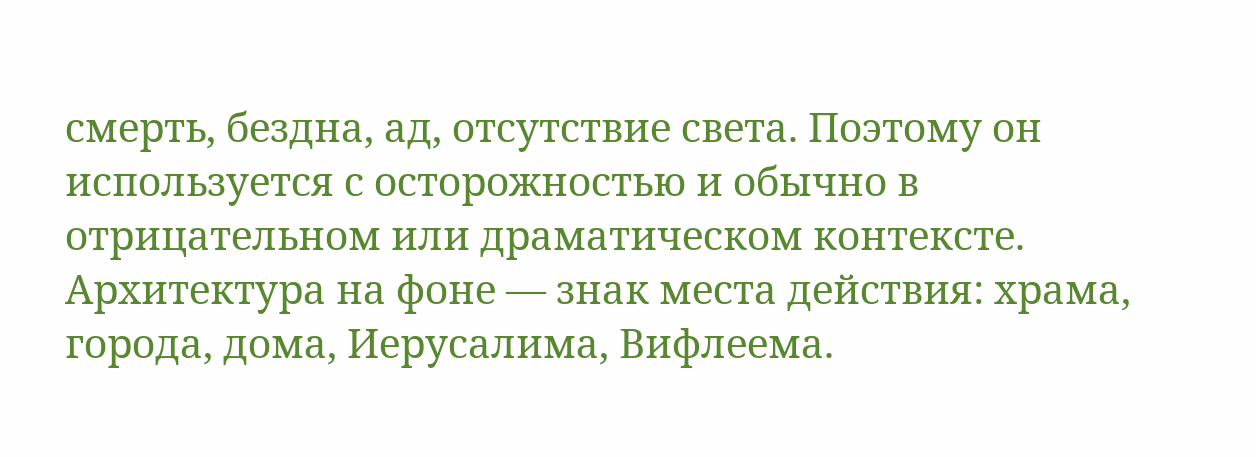смерть, бездна, ад, отсутствие света. Поэтому он используется с осторожностью и обычно в отрицательном или драматическом контексте.
Архитектура на фоне — знак места действия: храма, города, дома, Иерусалима, Вифлеема.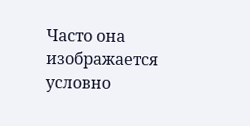Часто она изображается условно